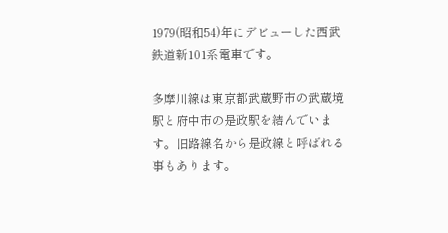1979(昭和54)年にデビューした西武鉄道新101系電車です。

多摩川線は東京都武蔵野市の武蔵境駅と府中市の是政駅を結んでいます。旧路線名から是政線と呼ばれる事もあります。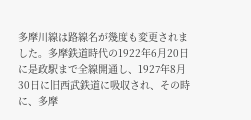多摩川線は路線名が幾度も変更されました。多摩鉄道時代の1922年6月20日に是政駅まで全線開通し、1927年8月30日に旧西武鉄道に吸収され、その時に、多摩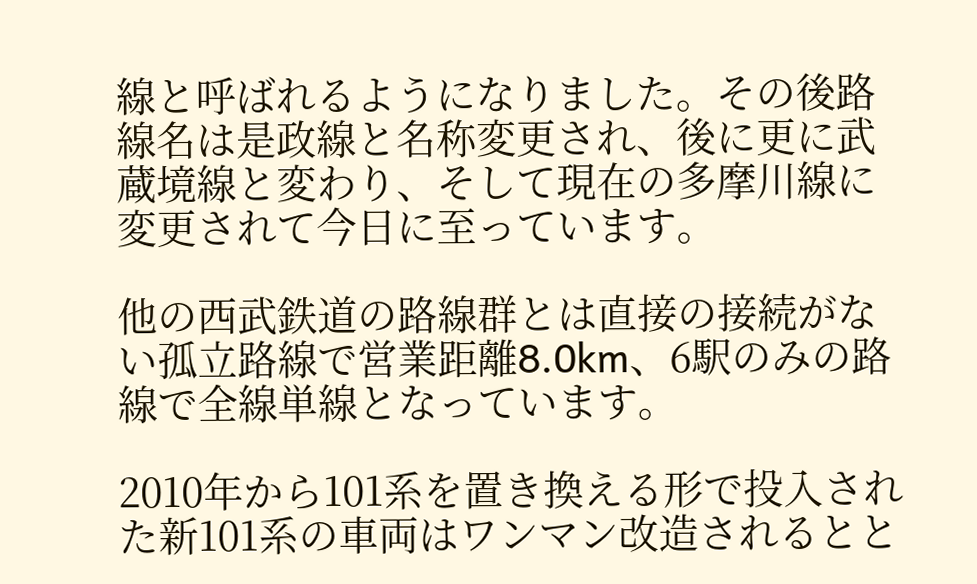線と呼ばれるようになりました。その後路線名は是政線と名称変更され、後に更に武蔵境線と変わり、そして現在の多摩川線に変更されて今日に至っています。

他の西武鉄道の路線群とは直接の接続がない孤立路線で営業距離8.0km、6駅のみの路線で全線単線となっています。

2010年から101系を置き換える形で投入された新101系の車両はワンマン改造されるとと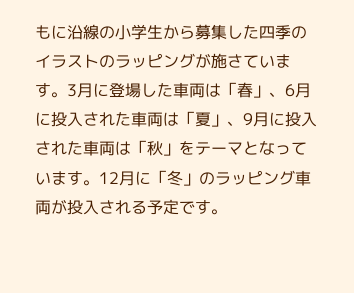もに沿線の小学生から募集した四季のイラストのラッピングが施さています。3月に登場した車両は「春」、6月に投入された車両は「夏」、9月に投入された車両は「秋」をテーマとなっています。12月に「冬」のラッピング車両が投入される予定です。